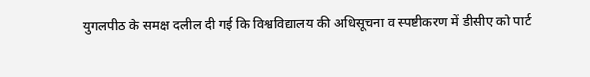युगलपीठ के समक्ष दलील दी गई कि विश्वविद्यालय की अधिसूचना व स्पष्टीकरण में डीसीए को पार्ट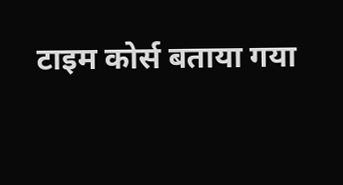टाइम कोर्स बताया गया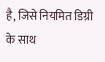है, जिसे नियमित डिग्री के साथ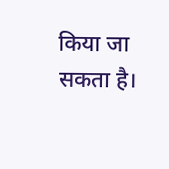किया जा सकता है।